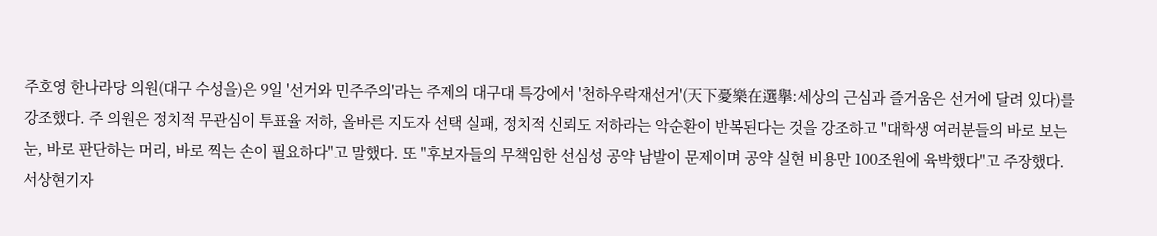주호영 한나라당 의원(대구 수성을)은 9일 '선거와 민주주의'라는 주제의 대구대 특강에서 '천하우락재선거'(天下憂樂在選擧:세상의 근심과 즐거움은 선거에 달려 있다)를 강조했다. 주 의원은 정치적 무관심이 투표율 저하, 올바른 지도자 선택 실패, 정치적 신뢰도 저하라는 악순환이 반복된다는 것을 강조하고 "대학생 여러분들의 바로 보는 눈, 바로 판단하는 머리, 바로 찍는 손이 필요하다"고 말했다. 또 "후보자들의 무책임한 선심성 공약 남발이 문제이며 공약 실현 비용만 100조원에 육박했다"고 주장했다.
서상현기자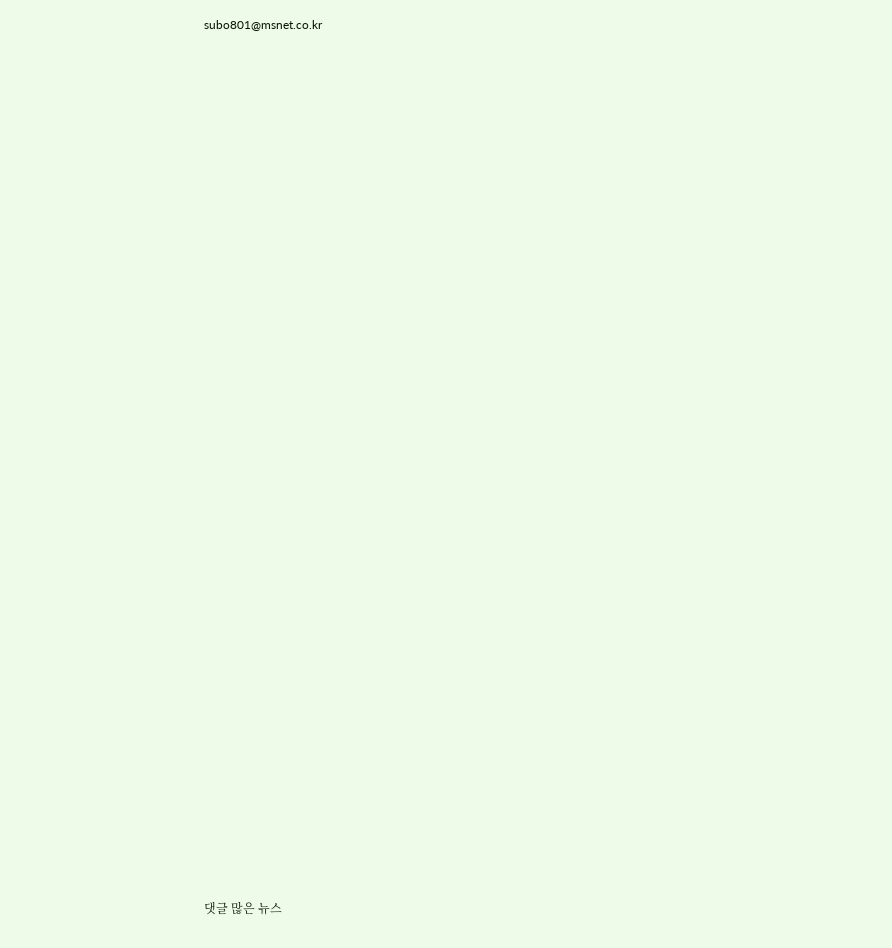subo801@msnet.co.kr
































댓글 많은 뉴스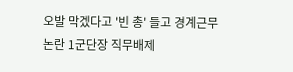오발 막겠다고 '빈 총' 들고 경계근무 논란 1군단장 직무배제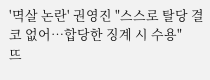'멱살 논란' 권영진 "스스로 탈당 결코 없어…합당한 징계 시 수용"
뜨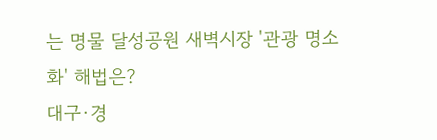는 명물 달성공원 새벽시장 '관광 명소화' 해법은?
대구·경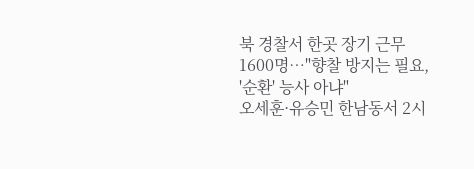북 경찰서 한곳 장기 근무 1600명…"향찰 방지는 필요, '순환' 능사 아냐"
오세훈·유승민 한남동서 2시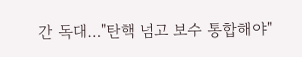간 독대…"탄핵 넘고 보수 통합해야"